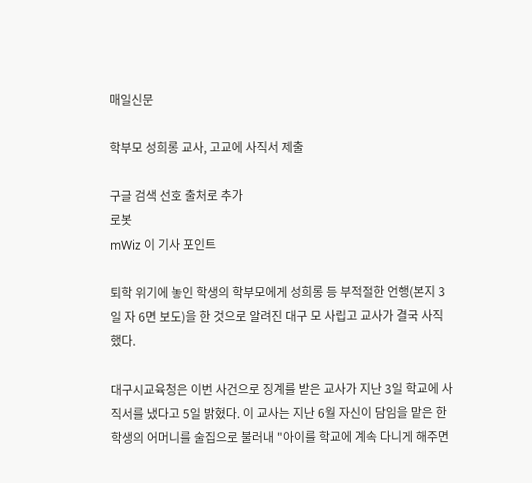매일신문

학부모 성희롱 교사, 고교에 사직서 제출

구글 검색 선호 출처로 추가
로봇
mWiz 이 기사 포인트

퇴학 위기에 놓인 학생의 학부모에게 성희롱 등 부적절한 언행(본지 3일 자 6면 보도)을 한 것으로 알려진 대구 모 사립고 교사가 결국 사직했다.

대구시교육청은 이번 사건으로 징계를 받은 교사가 지난 3일 학교에 사직서를 냈다고 5일 밝혔다. 이 교사는 지난 6월 자신이 담임을 맡은 한 학생의 어머니를 술집으로 불러내 "아이를 학교에 계속 다니게 해주면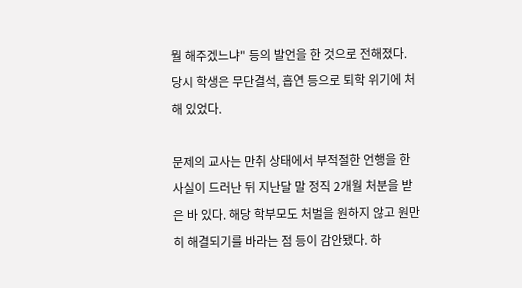뭘 해주겠느냐" 등의 발언을 한 것으로 전해졌다. 당시 학생은 무단결석, 흡연 등으로 퇴학 위기에 처해 있었다.

문제의 교사는 만취 상태에서 부적절한 언행을 한 사실이 드러난 뒤 지난달 말 정직 2개월 처분을 받은 바 있다. 해당 학부모도 처벌을 원하지 않고 원만히 해결되기를 바라는 점 등이 감안됐다. 하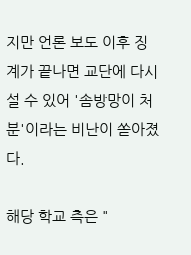지만 언론 보도 이후 징계가 끝나면 교단에 다시 설 수 있어 '솜방망이 처분'이라는 비난이 쏟아졌다.

해당 학교 측은 "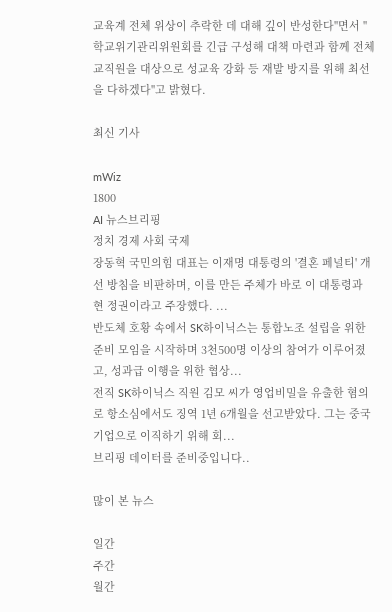교육계 전체 위상이 추락한 데 대해 깊이 반성한다"면서 "학교위기관리위원회를 긴급 구성해 대책 마련과 함께 전체 교직원을 대상으로 성교육 강화 등 재발 방지를 위해 최선을 다하겠다"고 밝혔다.

최신 기사

mWiz
1800
AI 뉴스브리핑
정치 경제 사회 국제
장동혁 국민의힘 대표는 이재명 대통령의 '결혼 페널티' 개선 방침을 비판하며, 이를 만든 주체가 바로 이 대통령과 현 정권이라고 주장했다. ...
반도체 호황 속에서 SK하이닉스는 통합노조 설립을 위한 준비 모임을 시작하며 3천500명 이상의 참여가 이루어졌고, 성과급 이행을 위한 협상...
전직 SK하이닉스 직원 김모 씨가 영업비밀을 유출한 혐의로 항소심에서도 징역 1년 6개월을 선고받았다. 그는 중국 기업으로 이직하기 위해 회...
브리핑 데이터를 준비중입니다..

많이 본 뉴스

일간
주간
월간